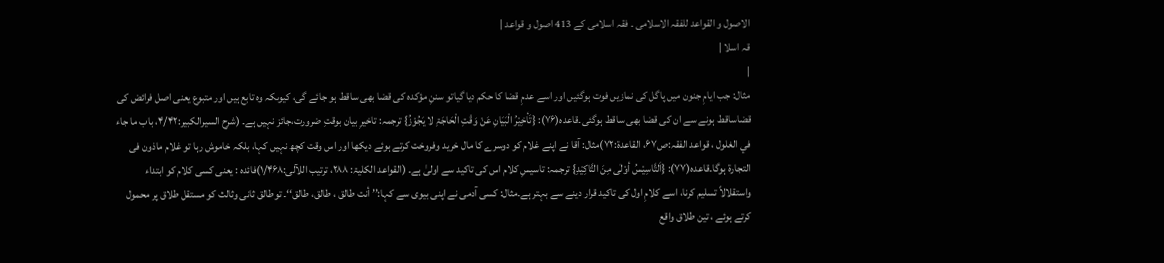الاصول و القواعد للفقہ الاسلامی ۔ فقہ اسلامی کے 413 اصول و قواعد |
قہ اسلا |
|
مثال: جب ایامِ جنون میں پاگل کی نمازیں فوت ہوگئیں اور اسے عدمِ قضا کا حکم دیا گیاتو سننِ مؤکدہ کی قضا بھی ساقط ہو جائے گی، کیوںکہ وہ تابع ہیں اور متبوع یعنی اصل فرائض کی قضاساقط ہونے سے ان کی قضا بھی ساقط ہوگئی۔قاعدہ(۷۶): {تَأخِیْرُ الْبَیَانِ عَنْ وَقْتِ الْحَاجَۃِ لا یَجُوْزُ} ترجمہ: تاخیرِ بیان بوقتِ ضرورت،جائز نہیں ہے۔ (شرح السیرالکبیر:۴/۴۲، باب ما جاء في الغلول ، قواعد الفقہ:ص۶۷، القاعدۃ:۷۲)مثال: آقا نے اپنے غلام کو دوسرے کا مال خرید وفروخت کرتے ہوئے دیکھا اور اس وقت کچھ نہیں کہا، بلکہ خاموش رہا تو غلام ماذون فی التجارۃ ہوگا۔قاعدہ(۷۷): {اَلتَّاسِیْسُ أوْلٰی مِنَ التَّاکِیْدِ} ترجمہ: تاسیسِ کلام اس کی تاکید سے اولیٰ ہے۔ (القواعد الکلیۃ: ۲۸۸، ترتیب اللآلی:۱/۴۶۸)فائدہ : یعنی کسی کلام کو ابتداء واستقلالاً تسلیم کرنا، اسے کلامِ اول کی تاکید قرار دینے سے بہتر ہے۔مثال: کسی آدمی نے اپنی بیوی سے کہا:’’ أنت طالق ، طالق، طالق‘‘۔ توطالق ثانی وثالث کو مستقل طلاق پر محمول کرتے ہوئے ، تین طلاق واقع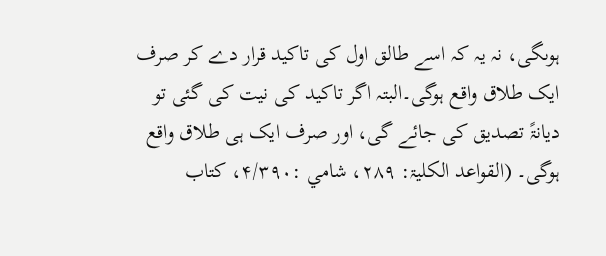ہوںگی، نہ یہ کہ اسے طالق اول کی تاکید قرار دے کر صرف ایک طلاق واقع ہوگی۔البتہ اگر تاکید کی نیت کی گئی تو دیانۃً تصدیق کی جائے گی، اور صرف ایک ہی طلاق واقع ہوگی۔ (القواعد الکلیۃ: ۲۸۹، شامي :۴/۳۹۰، کتاب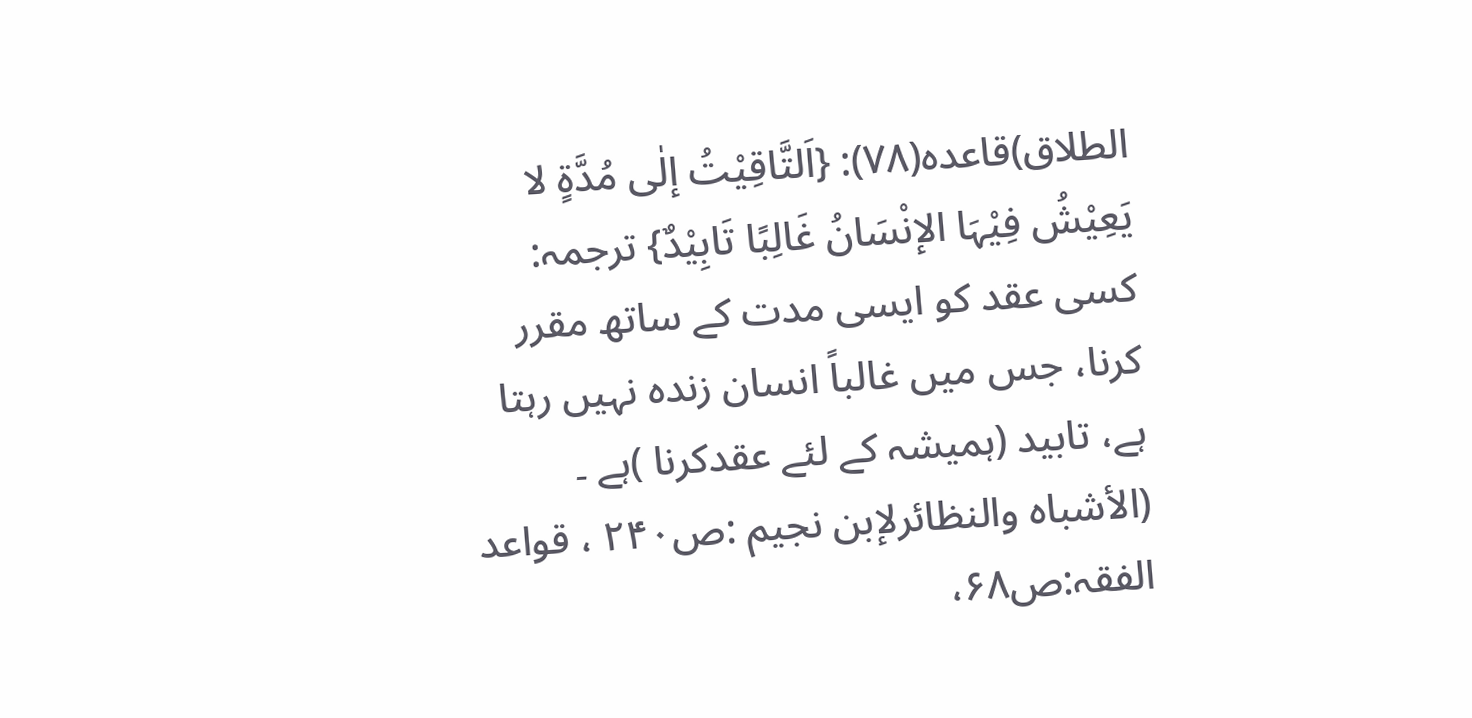الطلاق)قاعدہ(۷۸): {اَلتَّاقِیْتُ إلٰی مُدَّۃٍ لا یَعِیْشُ فِیْہَا الإنْسَانُ غَالِبًا تَابِیْدٌ} ترجمہ: کسی عقد کو ایسی مدت کے ساتھ مقرر کرنا، جس میں غالباً انسان زندہ نہیں رہتا ہے، تابید (ہمیشہ کے لئے عقدکرنا )ہے ۔ (الأشباہ والنظائرلإبن نجیم :ص۲۴۰ ، قواعد الفقہ:ص۶۸،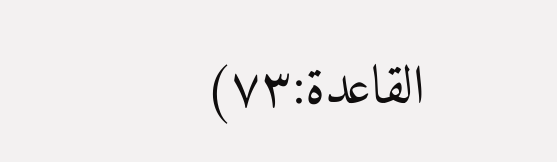القاعدۃ:۷۳)